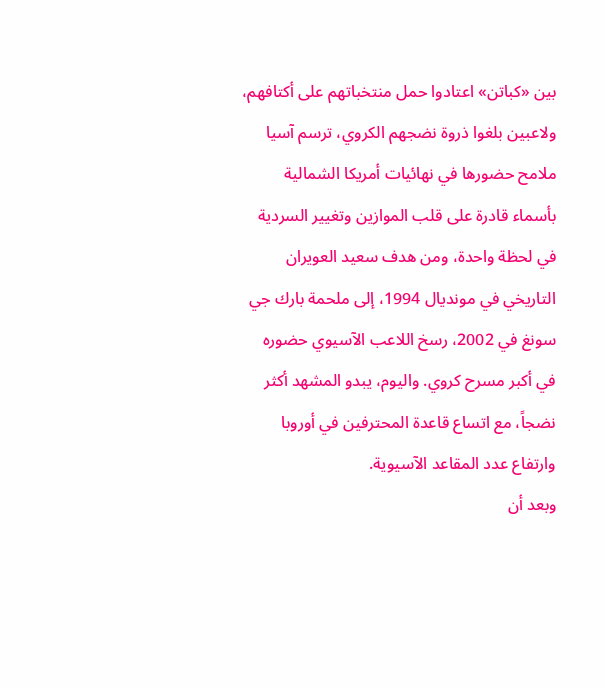بين «كباتن» اعتادوا حمل منتخباتهم على أكتافهم، ولاعبين بلغوا ذروة نضجهم الكروي، ترسم آسيا ملامح حضورها في نهائيات أمريكا الشمالية بأسماء قادرة على قلب الموازين وتغيير السردية في لحظة واحدة، ومن هدف سعيد العويران التاريخي في مونديال 1994، إلى ملحمة بارك جي سونغ في 2002، رسخ اللاعب الآسيوي حضوره في أكبر مسرح كروي. واليوم، يبدو المشهد أكثر نضجاً، مع اتساع قاعدة المحترفين في أوروبا وارتفاع عدد المقاعد الآسيوية.
وبعد أن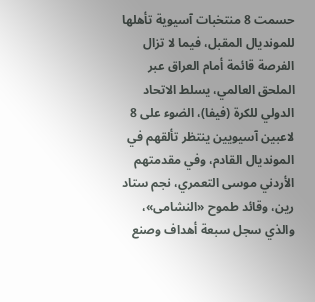حسمت 8 منتخبات آسيوية تأهلها للمونديال المقبل، فيما لا تزال الفرصة قائمة أمام العراق عبر الملحق العالمي، يسلط الاتحاد الدولي للكرة (فيفا)، الضوء على 8 لاعبين آسيويين ينتظر تألقهم في المونديال القادم، وفي مقدمتهم الأردني موسى التعمري، نجم ستاد رين، وقائد طموح «النشامى»، والذي سجل سبعة أهداف وصنع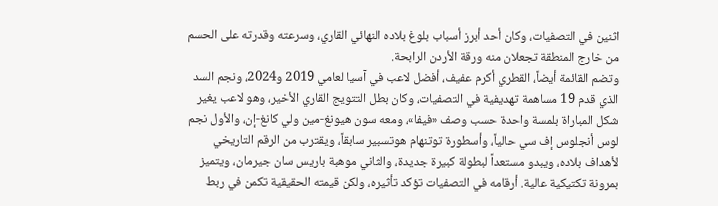اثنين في التصفيات، وكان أحد أبرز أسباب بلوغ بلاده النهائي القاري، وسرعته وقدرته على الحسم من خارج المنطقة تجعلان منه ورقة الأردن الرابحة.
وتضم القائمة أيضاً، القطري أكرم عفيف، أفضل لاعب في آسيا لعامي 2019 و2024، ونجم السد الذي قدم 19 مساهمة تهديفية في التصفيات، وكان بطل التتويج القاري الأخير، وهو لاعب يغير شكل المباراة بلمسة واحدة حسب وصف «فيفا»، ومعه سون هيونغ-مين ولي كانغ-إن، والأول نجم لوس أنجلوس إف سي حالياً، وأسطورة توتنهام هوتسبير سابقاً، ويقترب من الرقم التاريخي لأهداف بلاده، ويبدو مستعداً لبطولة كبيرة جديدة، والثاني موهبة باريس سان جيرمان، ويتميز بمرونة تكتيكية عالية. أرقامه في التصفيات تؤكد تأثيره، ولكن قيمته الحقيقية تكمن في ربط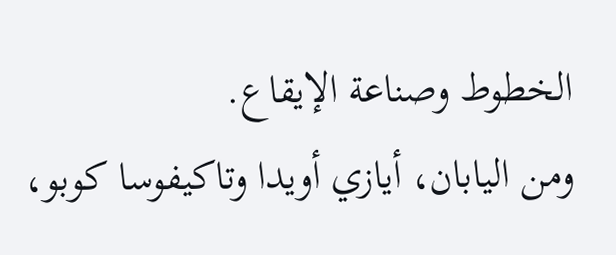الخطوط وصناعة الإيقاع.
ومن اليابان، أيازي أويدا وتاكيفوسا كوبو،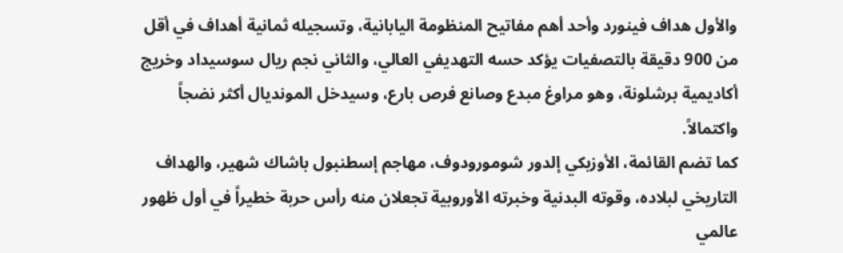والأول هداف فينورد وأحد أهم مفاتيح المنظومة اليابانية، وتسجيله ثمانية أهداف في أقل من 900 دقيقة بالتصفيات يؤكد حسه التهديفي العالي، والثاني نجم ريال سوسيداد وخريج أكاديمية برشلونة، وهو مراوغ مبدع وصانع فرص بارع، وسيدخل المونديال أكثر نضجاً واكتمالاً.
كما تضم القائمة، الأوزبكي إلدور شومورودوف، مهاجم إسطنبول باشاك شهير، والهداف التاريخي لبلاده، وقوته البدنية وخبرته الأوروبية تجعلان منه رأس حربة خطيراً في أول ظهور عالمي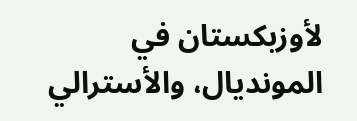لأوزبكستان في المونديال، والأسترالي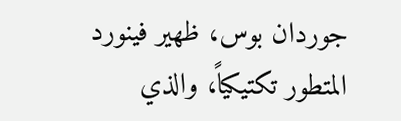جوردان بوس، ظهير فينورد المتطور تكتيكياً، والذي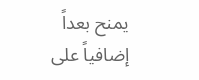يمنح بعداً إضافياً على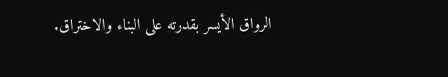الرواق الأيسر بقدرته على البناء والاختراق.